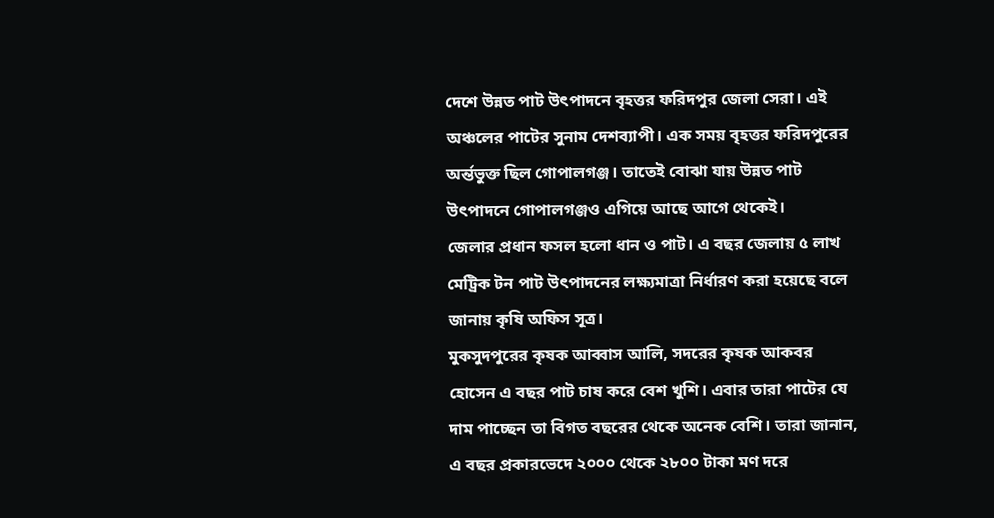দেশে উন্নত পাট উৎপাদনে বৃহত্তর ফরিদপুর জেলা সেরা। এই অঞ্চলের পাটের সুনাম দেশব্যাপী। এক সময় বৃহত্তর ফরিদপুরের অর্ন্তভুক্ত ছিল গোপালগঞ্জ। তাতেই বোঝা যায় উন্নত পাট উৎপাদনে গোপালগঞ্জও এগিয়ে আছে আগে থেকেই।
জেলার প্রধান ফসল হলো ধান ও পাট। এ বছর জেলায় ৫ লাখ মেট্রিক টন পাট উৎপাদনের লক্ষ্যমাত্রা নির্ধারণ করা হয়েছে বলে জানায় কৃষি অফিস সূত্র।
মুকসুদপুরের কৃষক আব্বাস আলি, সদরের কৃষক আকবর হোসেন এ বছর পাট চাষ করে বেশ খুশি। এবার তারা পাটের যে দাম পাচ্ছেন তা বিগত বছরের থেকে অনেক বেশি। তারা জানান, এ বছর প্রকারভেদে ২০০০ থেকে ২৮০০ টাকা মণ দরে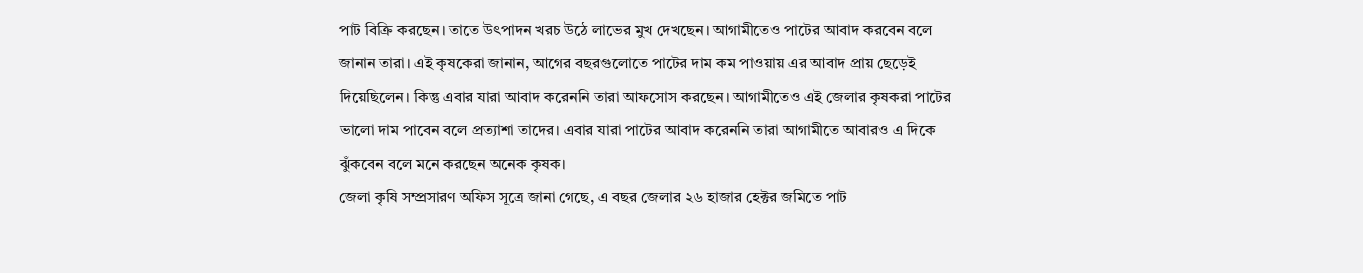পাট বিক্রি করছেন। তাতে উৎপাদন খরচ উঠে লাভের মুখ দেখছেন। আগামীতেও পাটের আবাদ করবেন বলে জানান তারা। এই কৃষকেরা জানান, আগের বছরগুলোতে পাটের দাম কম পাওয়ায় এর আবাদ প্রায় ছেড়েই দিয়েছিলেন। কিন্তু এবার যারা আবাদ করেননি তারা আফসোস করছেন। আগামীতেও এই জেলার কৃষকরা পাটের ভালো দাম পাবেন বলে প্রত্যাশা তাদের। এবার যারা পাটের আবাদ করেননি তারা আগামীতে আবারও এ দিকে ঝুঁকবেন বলে মনে করছেন অনেক কৃষক।
জেলা কৃষি সম্প্রসারণ অফিস সূত্রে জানা গেছে, এ বছর জেলার ২৬ হাজার হেক্টর জমিতে পাট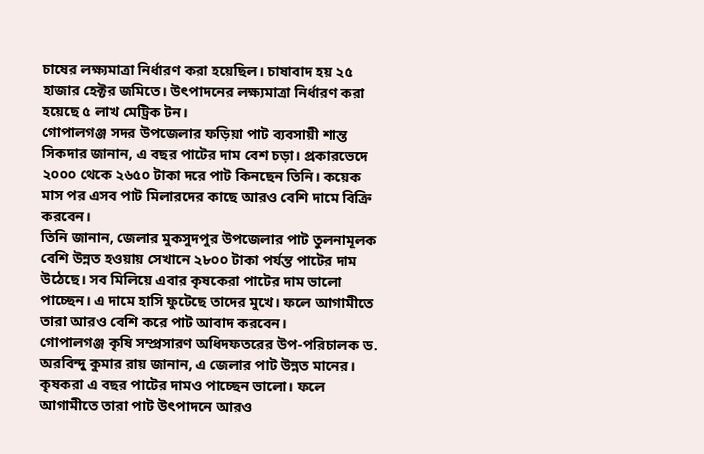চাষের লক্ষ্যমাত্রা নির্ধারণ করা হয়েছিল। চাষাবাদ হয় ২৫ হাজার হেক্টর জমিতে। উৎপাদনের লক্ষ্যমাত্রা নির্ধারণ করা হয়েছে ৫ লাখ মেট্রিক টন।
গোপালগঞ্জ সদর উপজেলার ফড়িয়া পাট ব্যবসায়ী শান্ত সিকদার জানান, এ বছর পাটের দাম বেশ চড়া। প্রকারভেদে ২০০০ থেকে ২৬৫০ টাকা দরে পাট কিনছেন তিনি। কয়েক মাস পর এসব পাট মিলারদের কাছে আরও বেশি দামে বিক্রি করবেন।
তিনি জানান, জেলার মুকসুদপুর উপজেলার পাট তুলনামূলক বেশি উন্নত হওয়ায় সেখানে ২৮০০ টাকা পর্যন্ত পাটের দাম উঠেছে। সব মিলিয়ে এবার কৃষকেরা পাটের দাম ভালো পাচ্ছেন। এ দামে হাসি ফুটেছে তাদের মুখে। ফলে আগামীতে তারা আরও বেশি করে পাট আবাদ করবেন।
গোপালগঞ্জ কৃষি সম্প্রসারণ অধিদফতরের উপ-পরিচালক ড. অরবিন্দু কুমার রায় জানান, এ জেলার পাট উন্নত মানের। কৃষকরা এ বছর পাটের দামও পাচ্ছেন ভালো। ফলে আগামীতে তারা পাট উৎপাদনে আরও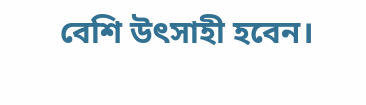বেশি উৎসাহী হবেন।